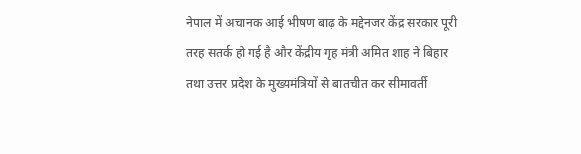नेपाल में अचानक आई भीषण बाढ़ के मद्देनजर केंद्र सरकार पूरी तरह सतर्क हो गई है और केंद्रीय गृह मंत्री अमित शाह ने बिहार तथा उत्तर प्रदेश के मुख्यमंत्रियों से बातचीत कर सीमावर्ती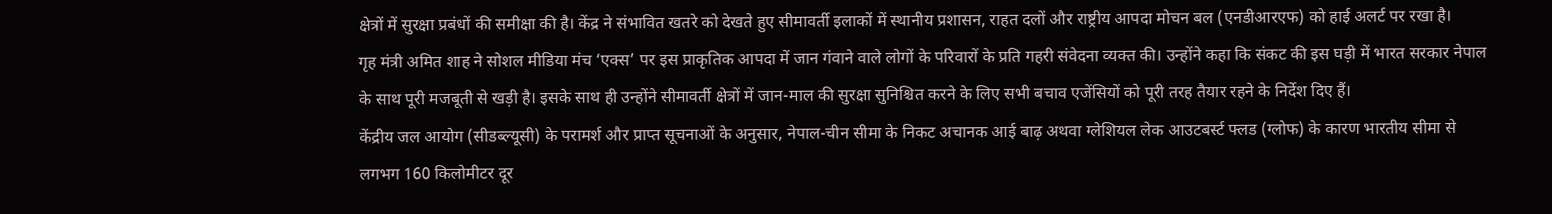क्षेत्रों में सुरक्षा प्रबंधों की समीक्षा की है। केंद्र ने संभावित खतरे को देखते हुए सीमावर्ती इलाकों में स्थानीय प्रशासन, राहत दलों और राष्ट्रीय आपदा मोचन बल (एनडीआरएफ) को हाई अलर्ट पर रखा है।
गृह मंत्री अमित शाह ने सोशल मीडिया मंच ‘एक्स’ पर इस प्राकृतिक आपदा में जान गंवाने वाले लोगों के परिवारों के प्रति गहरी संवेदना व्यक्त की। उन्होंने कहा कि संकट की इस घड़ी में भारत सरकार नेपाल के साथ पूरी मजबूती से खड़ी है। इसके साथ ही उन्होंने सीमावर्ती क्षेत्रों में जान-माल की सुरक्षा सुनिश्चित करने के लिए सभी बचाव एजेंसियों को पूरी तरह तैयार रहने के निर्देश दिए हैं।
केंद्रीय जल आयोग (सीडब्ल्यूसी) के परामर्श और प्राप्त सूचनाओं के अनुसार, नेपाल-चीन सीमा के निकट अचानक आई बाढ़ अथवा ग्लेशियल लेक आउटबर्स्ट फ्लड (ग्लोफ) के कारण भारतीय सीमा से लगभग 160 किलोमीटर दूर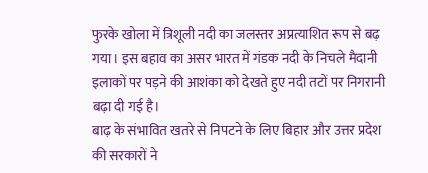फुरके खोला में त्रिशूली नदी का जलस्तर अप्रत्याशित रूप से बढ़ गया। इस बहाव का असर भारत में गंडक नदी के निचले मैदानी इलाकों पर पड़ने की आशंका को देखते हुए नदी तटों पर निगरानी बढ़ा दी गई है।
बाढ़ के संभावित खतरे से निपटने के लिए बिहार और उत्तर प्रदेश की सरकारों ने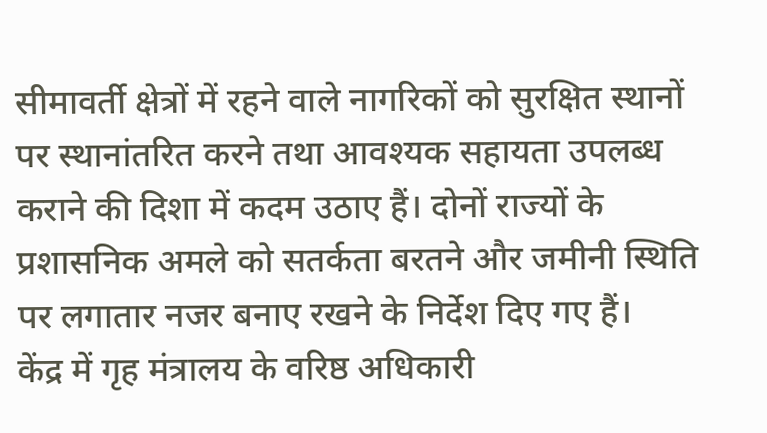सीमावर्ती क्षेत्रों में रहने वाले नागरिकों को सुरक्षित स्थानों पर स्थानांतरित करने तथा आवश्यक सहायता उपलब्ध कराने की दिशा में कदम उठाए हैं। दोनों राज्यों के प्रशासनिक अमले को सतर्कता बरतने और जमीनी स्थिति पर लगातार नजर बनाए रखने के निर्देश दिए गए हैं।
केंद्र में गृह मंत्रालय के वरिष्ठ अधिकारी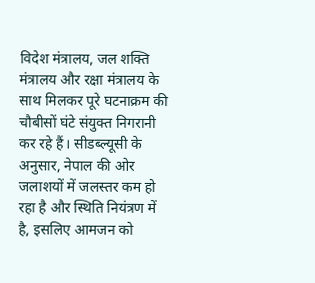विदेश मंत्रालय, जल शक्ति मंत्रालय और रक्षा मंत्रालय के साथ मिलकर पूरे घटनाक्रम की चौबीसों घंटे संयुक्त निगरानी कर रहे हैं। सीडब्ल्यूसी के अनुसार, नेपाल की ओर जलाशयों में जलस्तर कम हो रहा है और स्थिति नियंत्रण में है, इसलिए आमजन को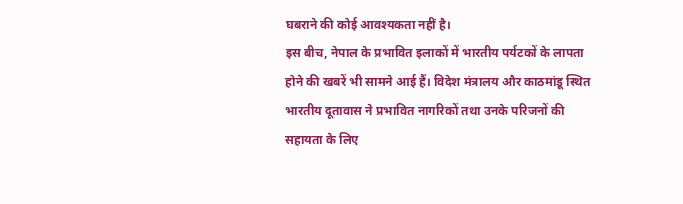घबराने की कोई आवश्यकता नहीं है।
इस बीच, नेपाल के प्रभावित इलाकों में भारतीय पर्यटकों के लापता होने की खबरें भी सामने आई हैं। विदेश मंत्रालय और काठमांडू स्थित भारतीय दूतावास ने प्रभावित नागरिकों तथा उनके परिजनों की सहायता के लिए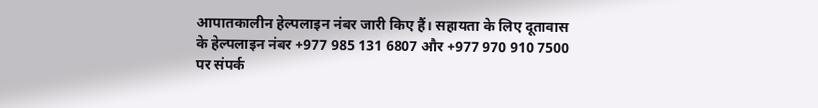आपातकालीन हेल्पलाइन नंबर जारी किए हैं। सहायता के लिए दूतावास के हेल्पलाइन नंबर +977 985 131 6807 और +977 970 910 7500 पर संपर्क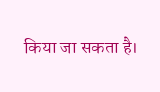किया जा सकता है।